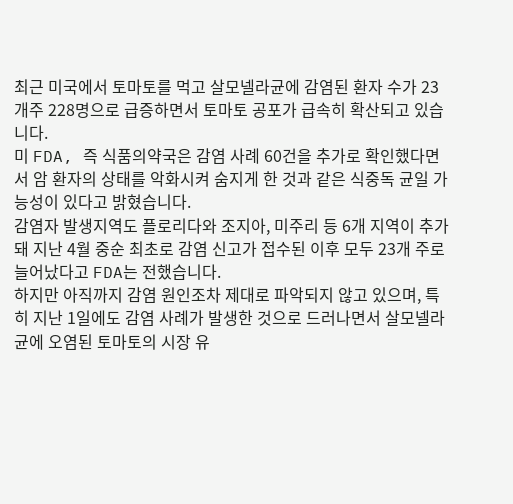최근 미국에서 토마토를 먹고 살모넬라균에 감염된 환자 수가 23개주 228명으로 급증하면서 토마토 공포가 급속히 확산되고 있습니다.
미 FDA, 즉 식품의약국은 감염 사례 60건을 추가로 확인했다면서 암 환자의 상태를 악화시켜 숨지게 한 것과 같은 식중독 균일 가능성이 있다고 밝혔습니다.
감염자 발생지역도 플로리다와 조지아, 미주리 등 6개 지역이 추가돼 지난 4월 중순 최초로 감염 신고가 접수된 이후 모두 23개 주로 늘어났다고 FDA는 전했습니다.
하지만 아직까지 감염 원인조차 제대로 파악되지 않고 있으며, 특히 지난 1일에도 감염 사례가 발생한 것으로 드러나면서 살모넬라균에 오염된 토마토의 시장 유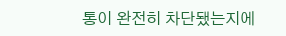통이 완전히 차단됐는지에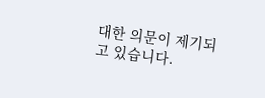대한 의문이 제기되고 있습니다.